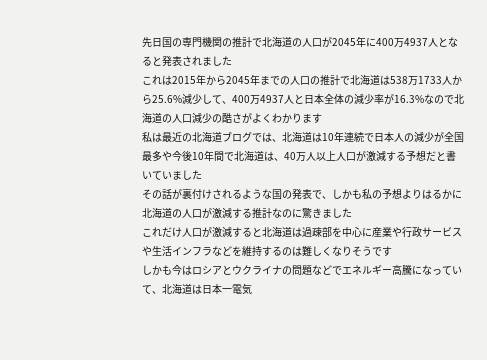先日国の専門機関の推計で北海道の人口が2045年に400万4937人となると発表されました
これは2015年から2045年までの人口の推計で北海道は538万1733人から25.6%減少して、400万4937人と日本全体の減少率が16.3%なので北海道の人口減少の酷さがよくわかります
私は最近の北海道ブログでは、北海道は10年連続で日本人の減少が全国最多や今後10年間で北海道は、40万人以上人口が激減する予想だと書いていました
その話が裏付けされるような国の発表で、しかも私の予想よりはるかに北海道の人口が激減する推計なのに驚きました
これだけ人口が激減すると北海道は過疎部を中心に産業や行政サービスや生活インフラなどを維持するのは難しくなりそうです
しかも今はロシアとウクライナの問題などでエネルギー高騰になっていて、北海道は日本一電気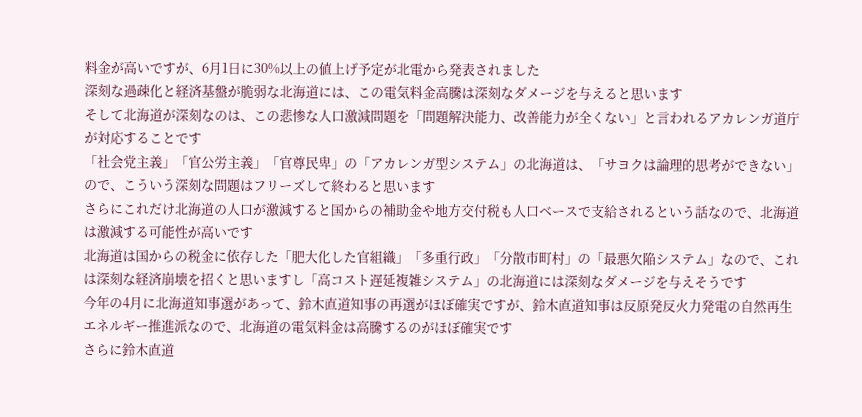料金が高いですが、6月1日に30%以上の値上げ予定が北電から発表されました
深刻な過疎化と経済基盤が脆弱な北海道には、この電気料金高騰は深刻なダメージを与えると思います
そして北海道が深刻なのは、この悲惨な人口激減問題を「問題解決能力、改善能力が全くない」と言われるアカレンガ道庁が対応することです
「社会党主義」「官公労主義」「官尊民卑」の「アカレンガ型システム」の北海道は、「サヨクは論理的思考ができない」ので、こういう深刻な問題はフリーズして終わると思います
さらにこれだけ北海道の人口が激減すると国からの補助金や地方交付税も人口ベースで支給されるという話なので、北海道は激減する可能性が高いです
北海道は国からの税金に依存した「肥大化した官組織」「多重行政」「分散市町村」の「最悪欠陥システム」なので、これは深刻な経済崩壊を招くと思いますし「高コスト遅延複雑システム」の北海道には深刻なダメージを与えそうです
今年の4月に北海道知事選があって、鈴木直道知事の再選がほぼ確実ですが、鈴木直道知事は反原発反火力発電の自然再生エネルギー推進派なので、北海道の電気料金は高騰するのがほぼ確実です
さらに鈴木直道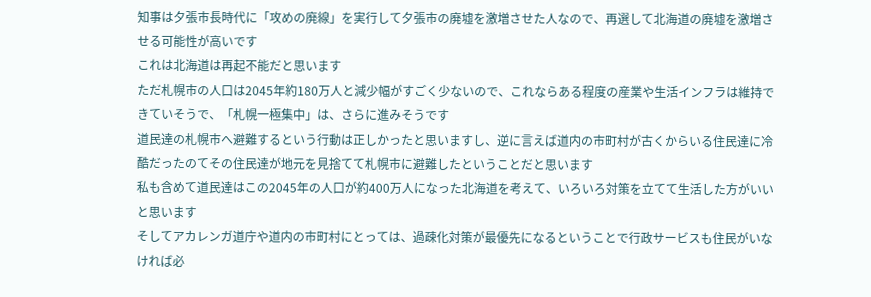知事は夕張市長時代に「攻めの廃線」を実行して夕張市の廃墟を激増させた人なので、再選して北海道の廃墟を激増させる可能性が高いです
これは北海道は再起不能だと思います
ただ札幌市の人口は2045年約180万人と減少幅がすごく少ないので、これならある程度の産業や生活インフラは維持できていそうで、「札幌一極集中」は、さらに進みそうです
道民達の札幌市へ避難するという行動は正しかったと思いますし、逆に言えば道内の市町村が古くからいる住民達に冷酷だったのてその住民達が地元を見捨てて札幌市に避難したということだと思います
私も含めて道民達はこの2045年の人口が約400万人になった北海道を考えて、いろいろ対策を立てて生活した方がいいと思います
そしてアカレンガ道庁や道内の市町村にとっては、過疎化対策が最優先になるということで行政サービスも住民がいなければ必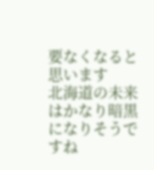要なくなると思います
北海道の未来はかなり暗黒になりそうですね